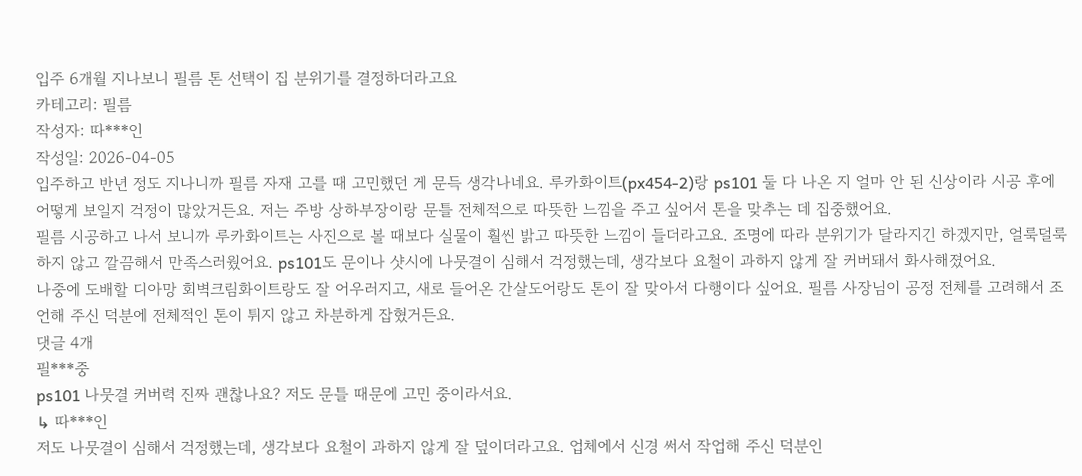입주 6개월 지나보니 필름 톤 선택이 집 분위기를 결정하더라고요
카테고리: 필름
작성자: 따***인
작성일: 2026-04-05
입주하고 반년 정도 지나니까 필름 자재 고를 때 고민했던 게 문득 생각나네요. 루카화이트(px454-2)랑 ps101 둘 다 나온 지 얼마 안 된 신상이라 시공 후에 어떻게 보일지 걱정이 많았거든요. 저는 주방 상하부장이랑 문틀 전체적으로 따뜻한 느낌을 주고 싶어서 톤을 맞추는 데 집중했어요.
필름 시공하고 나서 보니까 루카화이트는 사진으로 볼 때보다 실물이 훨씬 밝고 따뜻한 느낌이 들더라고요. 조명에 따라 분위기가 달라지긴 하겠지만, 얼룩덜룩하지 않고 깔끔해서 만족스러웠어요. ps101도 문이나 샷시에 나뭇결이 심해서 걱정했는데, 생각보다 요철이 과하지 않게 잘 커버돼서 화사해졌어요.
나중에 도배할 디아망 회벽크림화이트랑도 잘 어우러지고, 새로 들어온 간살도어랑도 톤이 잘 맞아서 다행이다 싶어요. 필름 사장님이 공정 전체를 고려해서 조언해 주신 덕분에 전체적인 톤이 튀지 않고 차분하게 잡혔거든요.
댓글 4개
필***중
ps101 나뭇결 커버력 진짜 괜찮나요? 저도 문틀 때문에 고민 중이라서요.
↳ 따***인
저도 나뭇결이 심해서 걱정했는데, 생각보다 요철이 과하지 않게 잘 덮이더라고요. 업체에서 신경 써서 작업해 주신 덕분인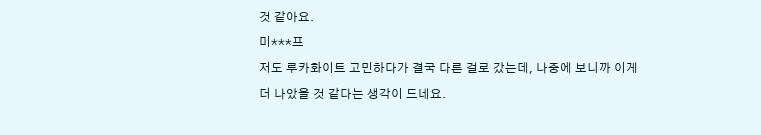것 같아요.
미***프
저도 루카화이트 고민하다가 결국 다른 걸로 갔는데, 나중에 보니까 이게 더 나았을 것 같다는 생각이 드네요.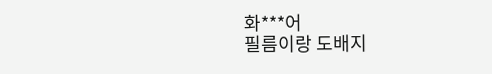화***어
필름이랑 도배지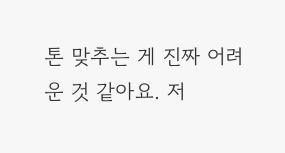톤 맞추는 게 진짜 어려운 것 같아요. 저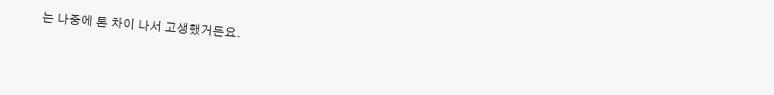는 나중에 톤 차이 나서 고생했거든요.